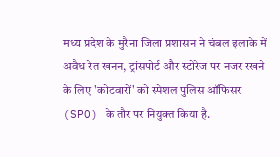मध्य प्रदेश के मुरैना जिला प्रशासन ने चंबल इलाके में अवैध रेत खनन, ट्रांसपोर्ट और स्टोरेज पर नजर रखने के लिए 'कोटवारों' को स्पेशल पुलिस ऑफिसर (SPO) के तौर पर नियुक्त किया है.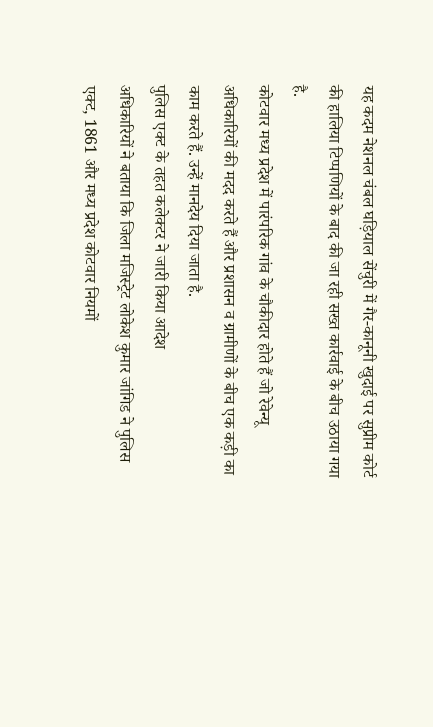यह कदम नेशनल चंबल घड़ियाल सेंचुरी में गैर-कानूनी खुदाई पर सुप्रीम कोर्ट की हालिया टिप्पणियों के बाद की जा रही सख्त कार्रवाई के बीच उठाया गया है.
कोटवार मध्य प्रदेश में पारंपरिक गांव के चौकीदार होते हैं जो रेवेन्यू अधिकारियों की मदद करते हैं और प्रशासन व ग्रामीणों के बीच एक कड़ी का काम करते हैं. उन्हें मानदेय दिया जाता है.
पुलिस एक्ट के तहत कलेक्टर ने जारी किया आदेश
अधिकारियों ने बताया कि जिला मजिस्ट्रेट लोकेश कुमार जांगिड ने पुलिस एक्ट, 1861 और मध्य प्रदेश कोटवार नियमों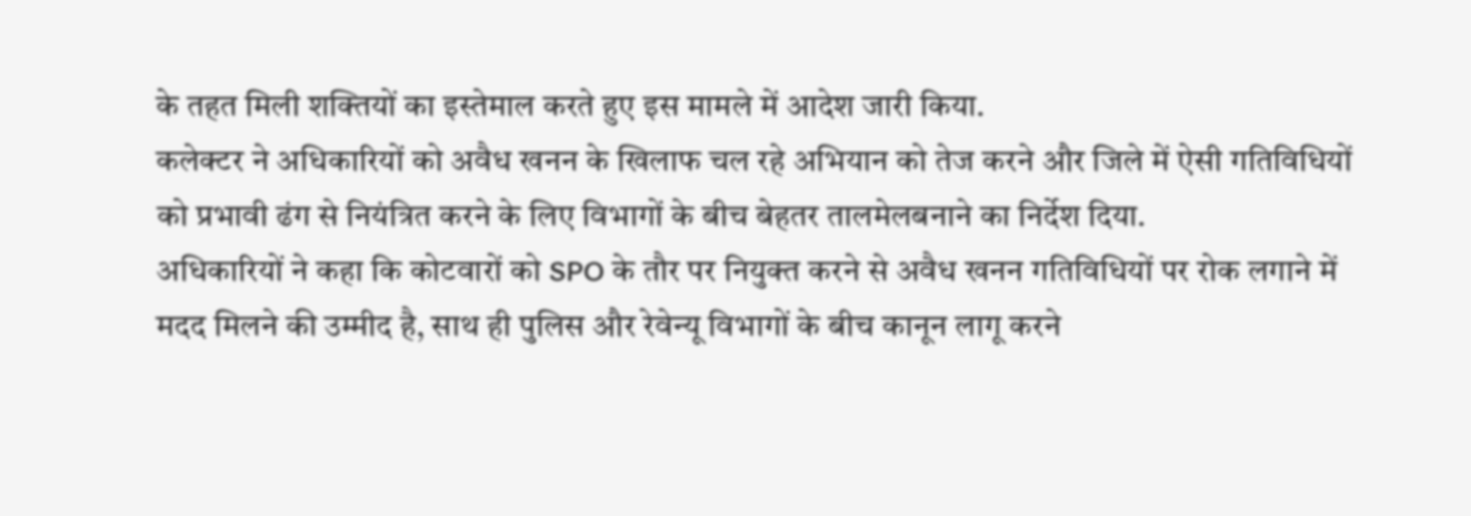के तहत मिली शक्तियों का इस्तेमाल करते हुए इस मामले में आदेश जारी किया.
कलेक्टर ने अधिकारियों को अवैध खनन के खिलाफ चल रहे अभियान को तेज करने और जिले में ऐसी गतिविधियों को प्रभावी ढंग से नियंत्रित करने के लिए विभागों के बीच बेहतर तालमेलबनाने का निर्देश दिया.
अधिकारियों ने कहा कि कोटवारों को SPO के तौर पर नियुक्त करने से अवैध खनन गतिविधियों पर रोक लगाने में मदद मिलने की उम्मीद है, साथ ही पुलिस और रेवेन्यू विभागों के बीच कानून लागू करने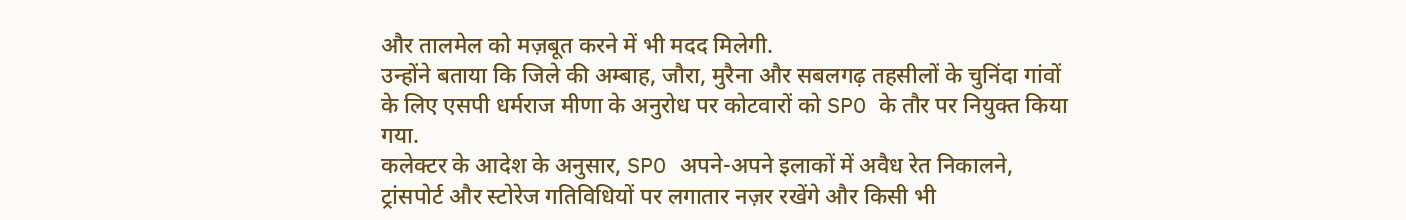और तालमेल को मज़बूत करने में भी मदद मिलेगी.
उन्होंने बताया कि जिले की अम्बाह, जौरा, मुरैना और सबलगढ़ तहसीलों के चुनिंदा गांवों के लिए एसपी धर्मराज मीणा के अनुरोध पर कोटवारों को SPO के तौर पर नियुक्त किया गया.
कलेक्टर के आदेश के अनुसार, SPO अपने-अपने इलाकों में अवैध रेत निकालने, ट्रांसपोर्ट और स्टोरेज गतिविधियों पर लगातार नज़र रखेंगे और किसी भी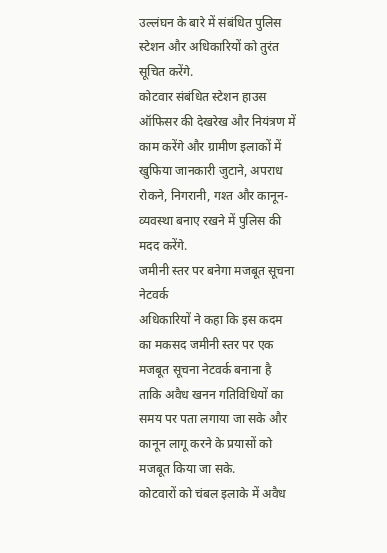उल्लंघन के बारे में संबंधित पुलिस स्टेशन और अधिकारियों को तुरंत सूचित करेंगे.
कोटवार संबंधित स्टेशन हाउस ऑफिसर की देखरेख और नियंत्रण में काम करेंगे और ग्रामीण इलाकों में खुफिया जानकारी जुटाने, अपराध रोकने, निगरानी, गश्त और कानून-व्यवस्था बनाए रखने में पुलिस की मदद करेंगे.
जमीनी स्तर पर बनेगा मजबूत सूचना नेटवर्क
अधिकारियों ने कहा कि इस कदम का मकसद जमीनी स्तर पर एक मजबूत सूचना नेटवर्क बनाना है ताकि अवैध खनन गतिविधियों का समय पर पता लगाया जा सके और कानून लागू करने के प्रयासों को मजबूत किया जा सके.
कोटवारों को चंबल इलाके में अवैध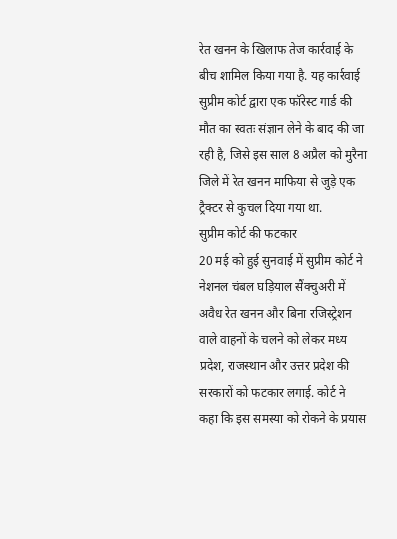रेत खनन के खिलाफ तेज कार्रवाई के बीच शामिल किया गया है. यह कार्रवाई सुप्रीम कोर्ट द्वारा एक फॉरेस्ट गार्ड की मौत का स्वतः संज्ञान लेने के बाद की जा रही है, जिसे इस साल 8 अप्रैल को मुरैना जिले में रेत खनन माफिया से जुड़े एक ट्रैक्टर से कुचल दिया गया था.
सुप्रीम कोर्ट की फटकार
20 मई को हुई सुनवाई में सुप्रीम कोर्ट ने नेशनल चंबल घड़ियाल सैंक्चुअरी में अवैध रेत खनन और बिना रजिस्ट्रेशन वाले वाहनों के चलने को लेकर मध्य प्रदेश, राजस्थान और उत्तर प्रदेश की सरकारों को फटकार लगाई. कोर्ट ने कहा कि इस समस्या को रोकने के प्रयास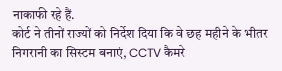नाकाफी रहे हैं.
कोर्ट ने तीनों राज्यों को निर्देश दिया कि वे छह महीने के भीतर निगरानी का सिस्टम बनाएं, CCTV कैमरे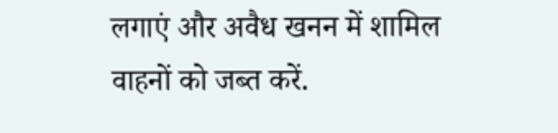लगाएं और अवैध खनन में शामिल वाहनों को जब्त करें.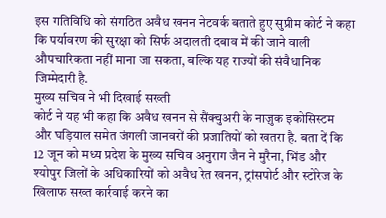इस गतिविधि को संगठित अवैध खनन नेटवर्क बताते हुए सुप्रीम कोर्ट ने कहा कि पर्यावरण की सुरक्षा को सिर्फ अदालती दबाव में की जाने वाली औपचारिकता नहीं माना जा सकता, बल्कि यह राज्यों की संवैधानिक जिम्मेदारी है.
मुख्य सचिव ने भी दिखाई सख्ती
कोर्ट ने यह भी कहा कि अवैध खनन से सैंक्चुअरी के नाज़ुक इकोसिस्टम और घड़ियाल समेत जंगली जानवरों की प्रजातियों को खतरा है. बता दें कि 12 जून को मध्य प्रदेश के मुख्य सचिव अनुराग जैन ने मुरैना, भिंड और श्योपुर जिलों के अधिकारियों को अवैध रेत खनन, ट्रांसपोर्ट और स्टोरेज के खिलाफ सख्त कार्रवाई करने का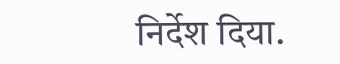निर्देश दिया.